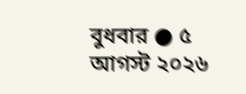বুধবার ● ৫ আগস্ট ২০২৬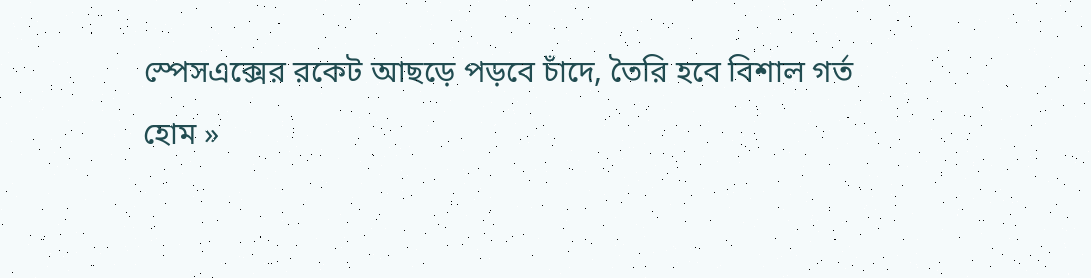স্পেসএক্সের রকেট আছড়ে পড়বে চাঁদে, তৈরি হবে বিশাল গর্ত
হোম »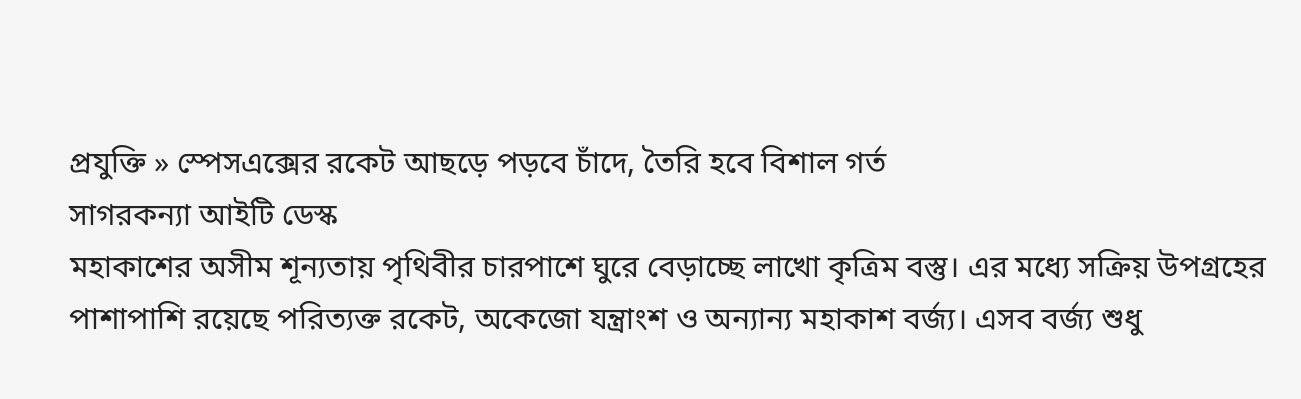প্রযুক্তি » স্পেসএক্সের রকেট আছড়ে পড়বে চাঁদে, তৈরি হবে বিশাল গর্ত
সাগরকন্যা আইটি ডেস্ক
মহাকাশের অসীম শূন্যতায় পৃথিবীর চারপাশে ঘুরে বেড়াচ্ছে লাখো কৃত্রিম বস্তু। এর মধ্যে সক্রিয় উপগ্রহের পাশাপাশি রয়েছে পরিত্যক্ত রকেট, অকেজো যন্ত্রাংশ ও অন্যান্য মহাকাশ বর্জ্য। এসব বর্জ্য শুধু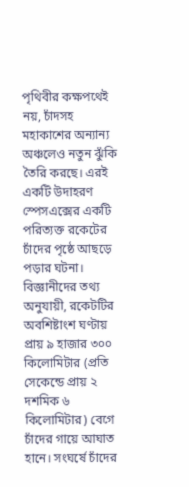পৃথিবীর কক্ষপথেই নয়, চাঁদসহ মহাকাশের অন্যান্য অঞ্চলেও নতুন ঝুঁকি তৈরি করছে। এরই একটি উদাহরণ স্পেসএক্সের একটি পরিত্যক্ত রকেটের চাঁদের পৃষ্ঠে আছড়ে পড়ার ঘটনা।
বিজ্ঞানীদের তথ্য অনুযায়ী, রকেটটির অবশিষ্টাংশ ঘণ্টায় প্রায় ৯ হাজার ৩০০ কিলোমিটার (প্রতি সেকেন্ডে প্রায় ২ দশমিক ৬ কিলোমিটার) বেগে চাঁদের গায়ে আঘাত হানে। সংঘর্ষে চাঁদের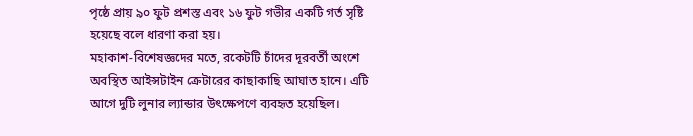পৃষ্ঠে প্রায় ৯০ ফুট প্রশস্ত এবং ১৬ ফুট গভীর একটি গর্ত সৃষ্টি হয়েছে বলে ধারণা করা হয়।
মহাকাশ-বিশেষজ্ঞদের মতে, রকেটটি চাঁদের দূরবর্তী অংশে অবস্থিত আইন্সটাইন ক্রেটারের কাছাকাছি আঘাত হানে। এটি আগে দুটি লুনার ল্যান্ডার উৎক্ষেপণে ব্যবহৃত হয়েছিল।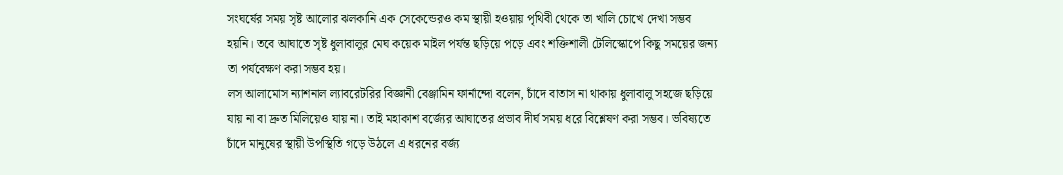সংঘর্ষের সময় সৃষ্ট আলোর ঝলকানি এক সেকেন্ডেরও কম স্থায়ী হওয়ায় পৃথিবী থেকে তা খালি চোখে দেখা সম্ভব হয়নি। তবে আঘাতে সৃষ্ট ধুলাবালুর মেঘ কয়েক মাইল পর্যন্ত ছড়িয়ে পড়ে এবং শক্তিশালী টেলিস্কোপে কিছু সময়ের জন্য তা পর্যবেক্ষণ করা সম্ভব হয়।
লস আলামোস ন্যাশনাল ল্যাবরেটরির বিজ্ঞানী বেঞ্জামিন ফার্নান্দো বলেন, চাঁদে বাতাস না থাকায় ধুলাবালু সহজে ছড়িয়ে যায় না বা দ্রুত মিলিয়েও যায় না। তাই মহাকাশ বর্জ্যের আঘাতের প্রভাব দীর্ঘ সময় ধরে বিশ্লেষণ করা সম্ভব। ভবিষ্যতে চাঁদে মানুষের স্থায়ী উপস্থিতি গড়ে উঠলে এ ধরনের বর্জ্য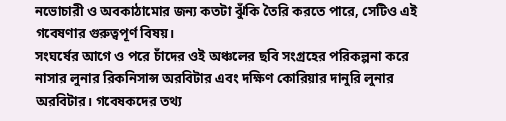নভোচারী ও অবকাঠামোর জন্য কতটা ঝুঁকি তৈরি করতে পারে, সেটিও এই গবেষণার গুরুত্বপূর্ণ বিষয়।
সংঘর্ষের আগে ও পরে চাঁদের ওই অঞ্চলের ছবি সংগ্রহের পরিকল্পনা করে নাসার লুনার রিকনিসান্স অরবিটার এবং দক্ষিণ কোরিয়ার দানুরি লুনার অরবিটার। গবেষকদের তথ্য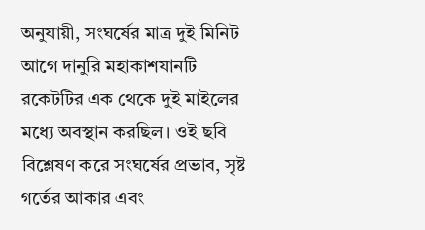অনুযায়ী, সংঘর্ষের মাত্র দুই মিনিট আগে দানুরি মহাকাশযানটি রকেটটির এক থেকে দুই মাইলের মধ্যে অবস্থান করছিল। ওই ছবি বিশ্লেষণ করে সংঘর্ষের প্রভাব, সৃষ্ট গর্তের আকার এবং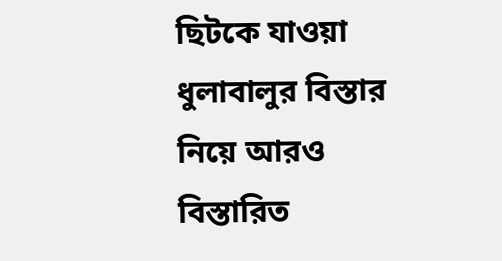ছিটকে যাওয়া ধুলাবালুর বিস্তার নিয়ে আরও বিস্তারিত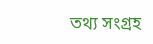তথ্য সংগ্রহ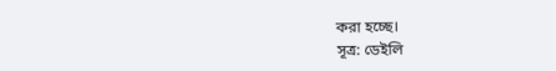করা হচ্ছে।
সূত্র: ডেইলি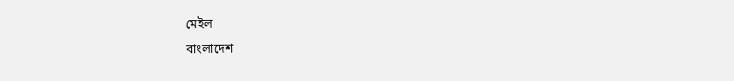মেইল
বাংলাদেশ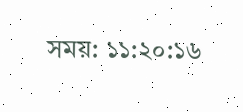সময়: ১১:২০:১৬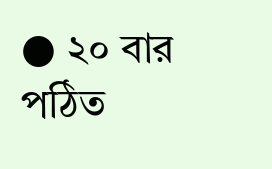● ২০ বার পঠিত